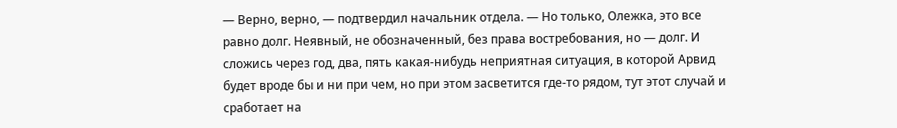— Верно, верно, — подтвердил начальник отдела. — Но только, Олежка, это все равно долг. Неявный, не обозначенный, без права востребования, но — долг. И сложись через год, два, пять какая-нибудь неприятная ситуация, в которой Арвид будет вроде бы и ни при чем, но при этом засветится где-то рядом, тут этот случай и сработает на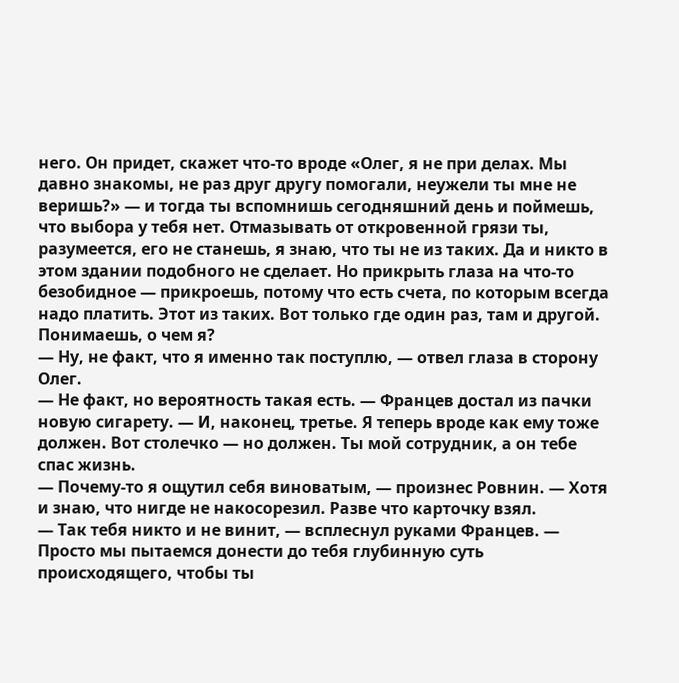него. Он придет, скажет что-то вроде «Олег, я не при делах. Мы давно знакомы, не раз друг другу помогали, неужели ты мне не веришь?» — и тогда ты вспомнишь сегодняшний день и поймешь, что выбора у тебя нет. Отмазывать от откровенной грязи ты, разумеется, его не станешь, я знаю, что ты не из таких. Да и никто в этом здании подобного не сделает. Но прикрыть глаза на что-то безобидное — прикроешь, потому что есть счета, по которым всегда надо платить. Этот из таких. Вот только где один раз, там и другой. Понимаешь, о чем я?
— Ну, не факт, что я именно так поступлю, — отвел глаза в сторону Олег.
— Не факт, но вероятность такая есть. — Францев достал из пачки новую сигарету. — И, наконец, третье. Я теперь вроде как ему тоже должен. Вот столечко — но должен. Ты мой сотрудник, а он тебе спас жизнь.
— Почему-то я ощутил себя виноватым, — произнес Ровнин. — Хотя и знаю, что нигде не накосорезил. Разве что карточку взял.
— Так тебя никто и не винит, — всплеснул руками Францев. — Просто мы пытаемся донести до тебя глубинную суть происходящего, чтобы ты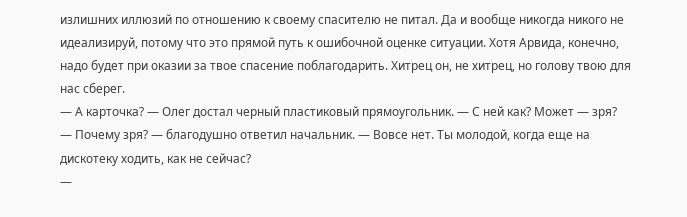излишних иллюзий по отношению к своему спасителю не питал. Да и вообще никогда никого не идеализируй, потому что это прямой путь к ошибочной оценке ситуации. Хотя Арвида, конечно, надо будет при оказии за твое спасение поблагодарить. Хитрец он, не хитрец, но голову твою для нас сберег.
— А карточка? — Олег достал черный пластиковый прямоугольник. — С ней как? Может — зря?
— Почему зря? — благодушно ответил начальник. — Вовсе нет. Ты молодой, когда еще на дискотеку ходить, как не сейчас?
—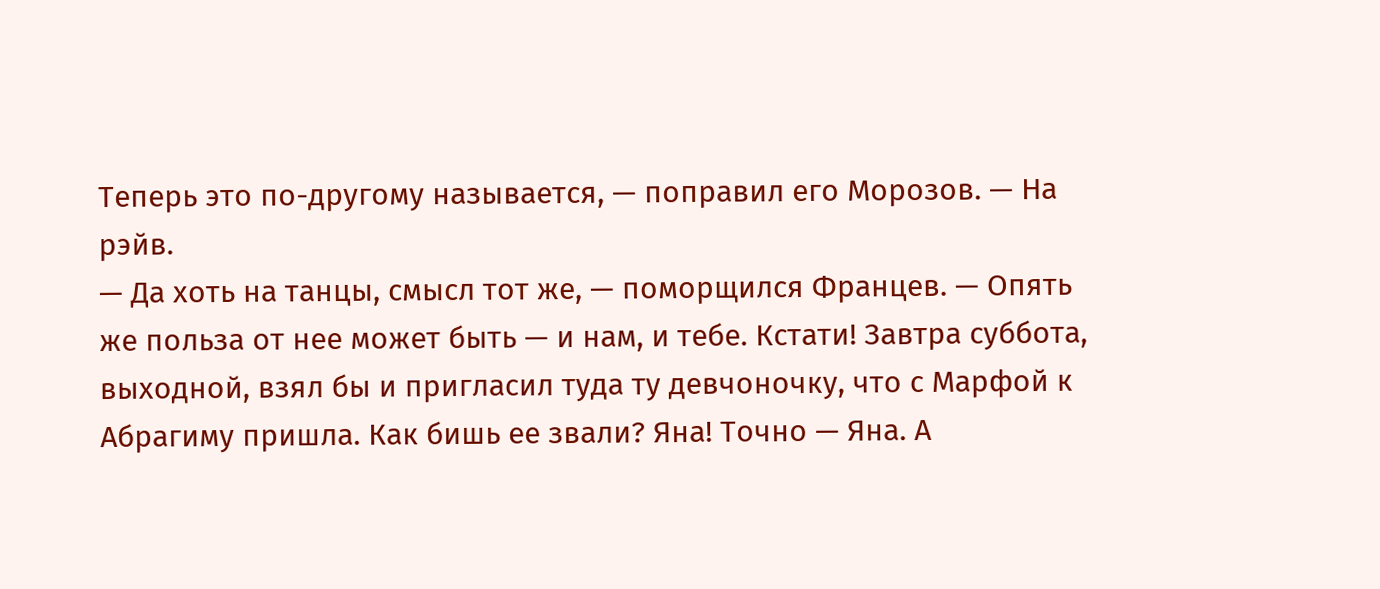Теперь это по-другому называется, — поправил его Морозов. — На рэйв.
— Да хоть на танцы, смысл тот же, — поморщился Францев. — Опять же польза от нее может быть — и нам, и тебе. Кстати! Завтра суббота, выходной, взял бы и пригласил туда ту девчоночку, что с Марфой к Абрагиму пришла. Как бишь ее звали? Яна! Точно — Яна. А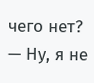чего нет?
— Ну, я не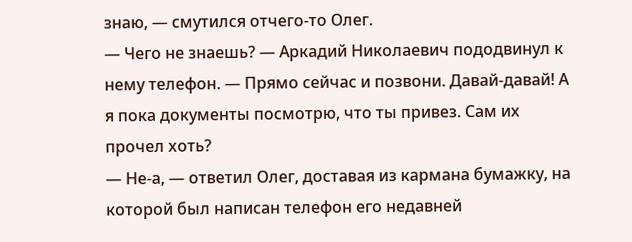знаю, — смутился отчего-то Олег.
— Чего не знаешь? — Аркадий Николаевич пододвинул к нему телефон. — Прямо сейчас и позвони. Давай-давай! А я пока документы посмотрю, что ты привез. Сам их прочел хоть?
— Не-а, — ответил Олег, доставая из кармана бумажку, на которой был написан телефон его недавней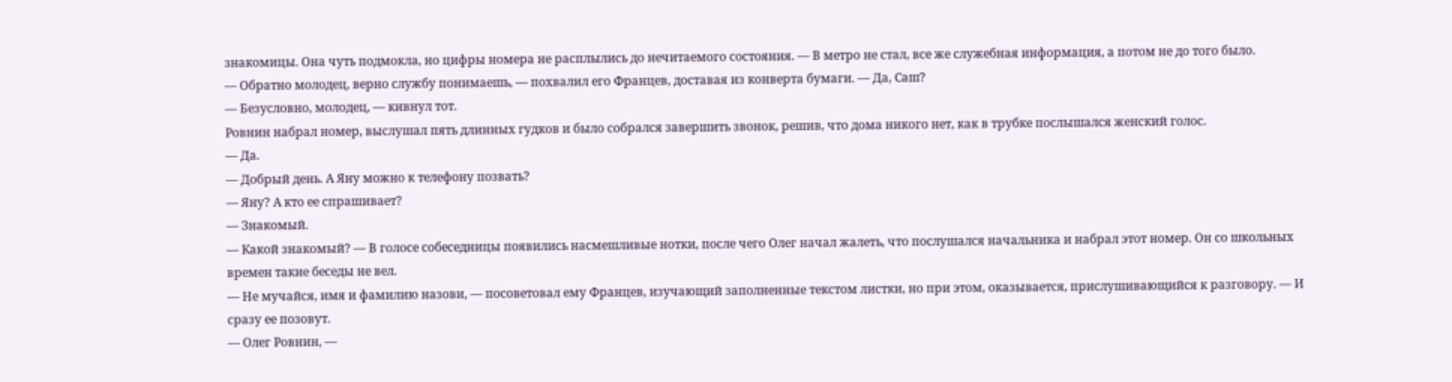знакомицы. Она чуть подмокла, но цифры номера не расплылись до нечитаемого состояния. — В метро не стал, все же служебная информация, а потом не до того было.
— Обратно молодец, верно службу понимаешь, — похвалил его Францев, доставая из конверта бумаги. — Да, Саш?
— Безусловно, молодец, — кивнул тот.
Ровнин набрал номер, выслушал пять длинных гудков и было собрался завершить звонок, решив, что дома никого нет, как в трубке послышался женский голос.
— Да.
— Добрый день. А Яну можно к телефону позвать?
— Яну? А кто ее спрашивает?
— Знакомый.
— Какой знакомый? — В голосе собеседницы появились насмешливые нотки, после чего Олег начал жалеть, что послушался начальника и набрал этот номер. Он со школьных времен такие беседы не вел.
— Не мучайся, имя и фамилию назови, — посоветовал ему Францев, изучающий заполненные текстом листки, но при этом, оказывается, прислушивающийся к разговору. — И сразу ее позовут.
— Олег Ровнин, —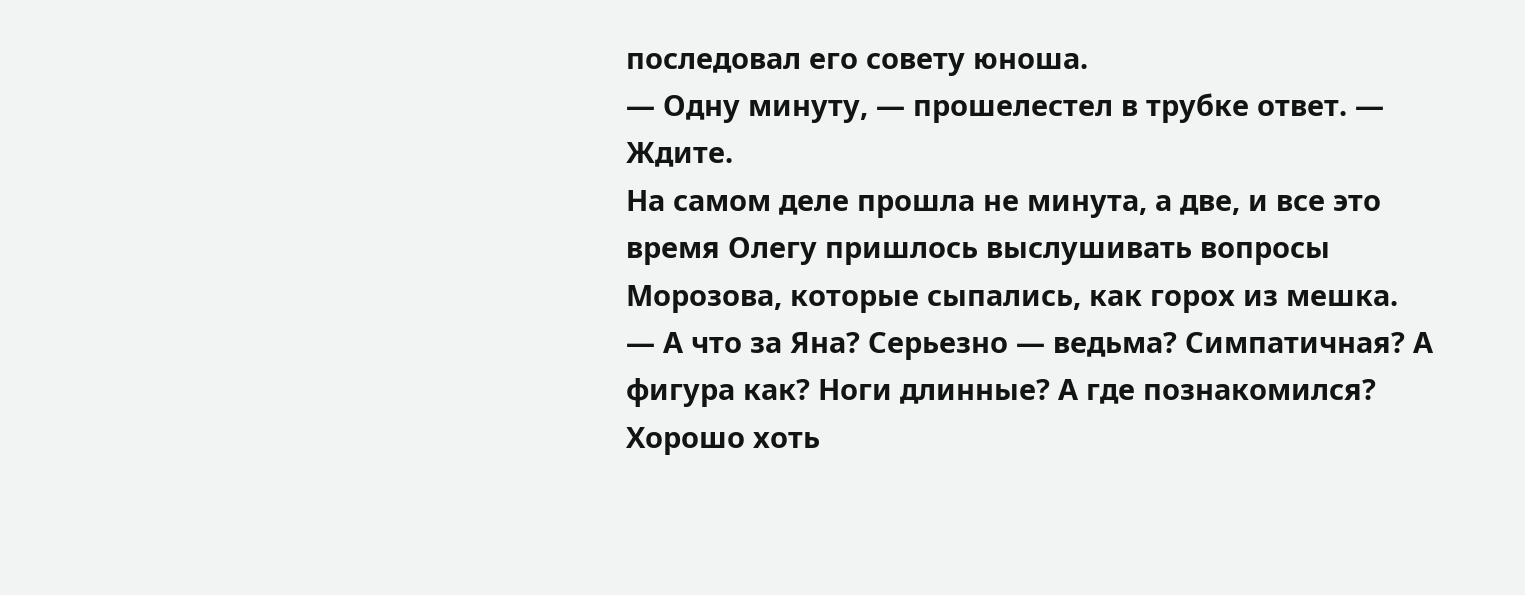последовал его совету юноша.
— Одну минуту, — прошелестел в трубке ответ. — Ждите.
На самом деле прошла не минута, а две, и все это время Олегу пришлось выслушивать вопросы Морозова, которые сыпались, как горох из мешка.
— А что за Яна? Серьезно — ведьма? Симпатичная? А фигура как? Ноги длинные? А где познакомился?
Хорошо хоть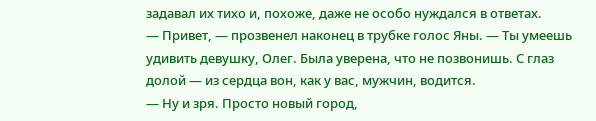задавал их тихо и, похоже, даже не особо нуждался в ответах.
— Привет, — прозвенел наконец в трубке голос Яны. — Ты умеешь удивить девушку, Олег. Была уверена, что не позвонишь. С глаз долой — из сердца вон, как у вас, мужчин, водится.
— Ну и зря. Просто новый город,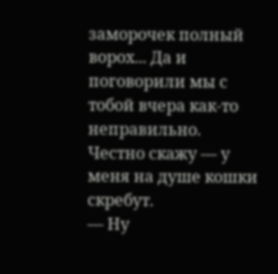заморочек полный ворох... Да и поговорили мы с тобой вчера как-то неправильно. Честно скажу — у меня на душе кошки скребут.
— Ну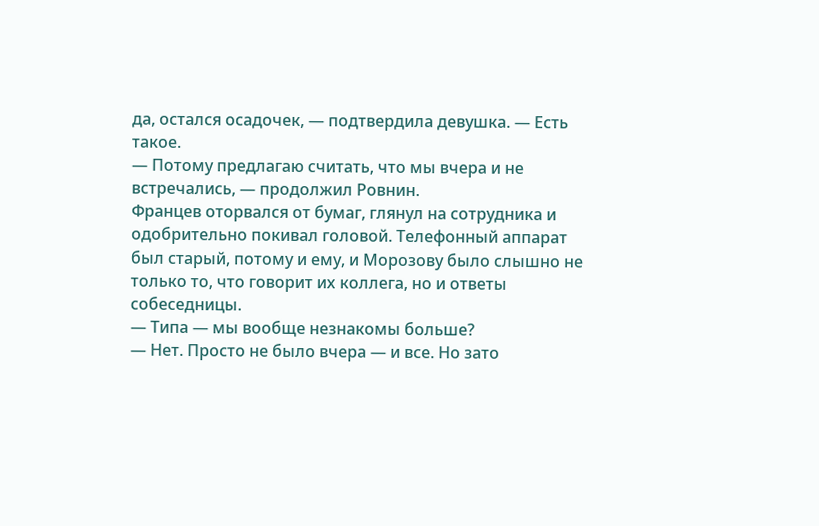да, остался осадочек, — подтвердила девушка. — Есть такое.
— Потому предлагаю считать, что мы вчера и не встречались, — продолжил Ровнин.
Францев оторвался от бумаг, глянул на сотрудника и одобрительно покивал головой. Телефонный аппарат был старый, потому и ему, и Морозову было слышно не только то, что говорит их коллега, но и ответы собеседницы.
— Типа — мы вообще незнакомы больше?
— Нет. Просто не было вчера — и все. Но зато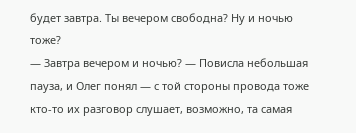будет завтра. Ты вечером свободна? Ну и ночью тоже?
— Завтра вечером и ночью? — Повисла небольшая пауза, и Олег понял — с той стороны провода тоже кто-то их разговор слушает, возможно, та самая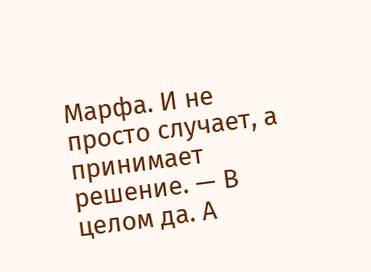Марфа. И не просто случает, а принимает решение. — В целом да. А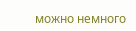можно немного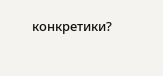конкретики?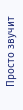Просто звучит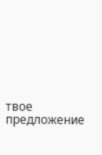твое предложение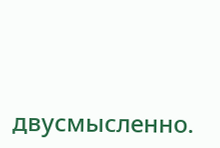двусмысленно.